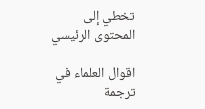تخطي إلى المحتوى الرئيسي

اقوال العلماء في ترجمة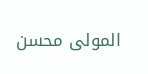المولى محسن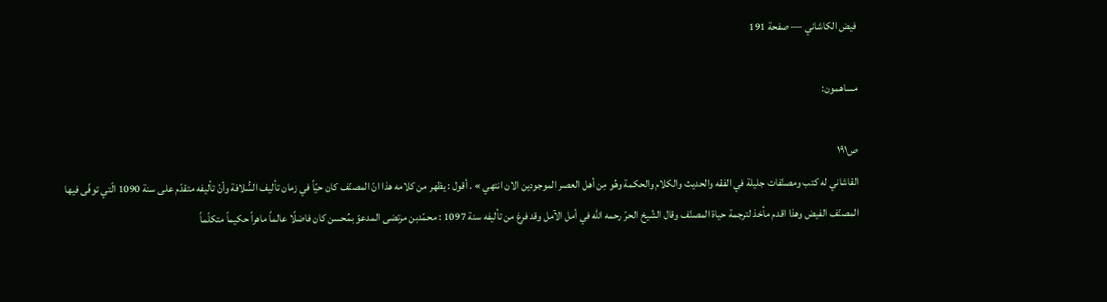فيض الكاشاني — صفحة 191

مساهمون:

ص١٩١
القاشاني له كتب ومصنّفات جليلة في الفقه والحديث والكلام والحكمة وهُو مِن أهل العصر الموجودين الان انتهي » . أقول : يظهر من كلامه هذا انّ المصنّف كان حيّاً في زمان تأليف السُّلافة وأنّ تأليفه متقدّم على سنة 1090 الّتي توفّى فيها المصنّف الفيض وهذا اقدم مأخذ لترجمة حياة المصنّف وقال الشّيخ الحرّ رحمه الله في أمل الآمل وقد فرغ من تأليفه سنة 1097 : محمّدبن مرتضى المدعوّ بمُحسن كان فاضلًا عالماً ماهراً حكيماً متكلّماً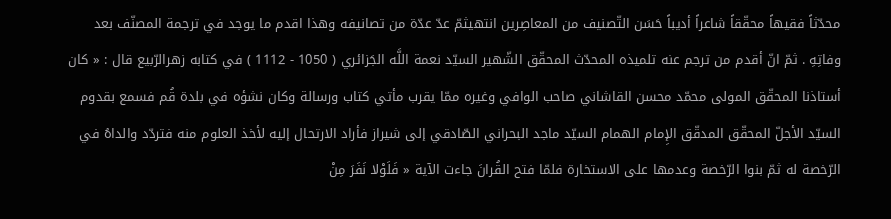محدّثاً فقيهاً محقّقاً شاعراً أديباً حَسَن التّصنيف من المعاصِرين انتهيثمّ عدّ عدّة من تصانيفه وهذا اقدم ما يوجد في ترجمة المصنّف بعد وفاتِهِ . ثمّ انّ أقدم من ترجم عنه تلميذه المحدّث المحقّق الشّهير السيّد نعمة اللَّه الجَزائري ( 1050 - 1112 ) في كتابه زهرالرّبيع قال : « كان أستاذنا المحقّق المولى محمّد محسن القاشاني صاحب الوافي وغيره ممّا يقرب مأتي كتاب ورسالة وكان نشؤه في بلدة قُم فسمع بقدوم السيّد الأجلّ المحقّق المدقّق الإِمام الهمام السيّد ماجد البحراني الصّادقي إلى شيراز فأراد الارتحال إليه لأخذ العلوم منه فتردّد والداهُ في الرّخصة له ثمّ بنوا الرّخصة وعدمها على الاستخارة فلمّا فتح القُرانَ جاءت الآية « فَلَوْلا نَفَرَ مِنْ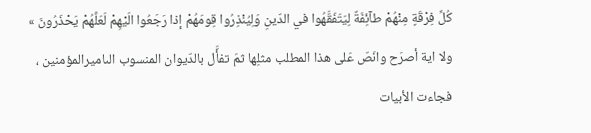كُلِّ فِرْقَةٍ مِنْهُمْ طآئِفَةٌ لِيَتَفَقَّهُوا في الدّينِ وَلِيُنْذِرُوا قِومَهُمْ إذا رَجَعُوا الَيْهِمْ لَعَلَّهُمْ يَحْذَرُونَ » ولا اية أصرَح وانَصّ عَلى هذا المطلب مثلِها ثمَ تفأَّل بالدّيوان المنسوب الىاميرالمؤمنين ، فجاءت الأبيات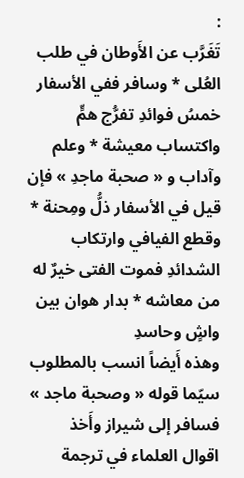:
تَغَرَّب عن الأَوطان في طلب العُلى * وسافر ففي الأسفار خمسُ فوائدِ تفرُّج همٍّ واكتساب معيشة * وعلم وآداب و « صحبة ماجدِ » فإن قيل في الأسفار ذلُّ ومِحنة * وقطع الفيافي وارتكاب الشدائدِ فموت الفتى خيرٌ له من معاشه * بدار هوان بين واشٍ وحاسدِ
وهذه أَيضاً انسب بالمطلوب سيّما قوله « وصحبة ماجد » فسافر إلى شيراز وأَخذ
اقوال العلماء في ترجمة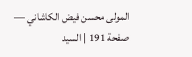المولى محسن فيض الكاشاني — صفحة 191 | السيد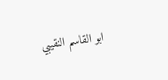ابو القاسم النقيبي